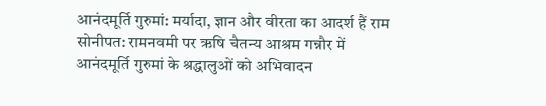आनंदमूर्ति गुरुमां: मर्यादा, ज्ञान और वीरता का आदर्श हैं राम
सोनीपत: रामनवमी पर ऋषि चैतन्य आश्रम गन्नौर में आनंदमूर्ति गुरुमां के श्रद्धालुओं को अभिवादन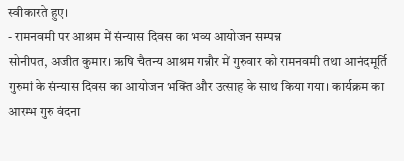स्वीकारते हुए।
- रामनवमी पर आश्रम में संन्यास दिवस का भव्य आयोजन सम्पन्न
सोनीपत, अजीत कुमार। ऋषि चैतन्य आश्रम गन्नौर में गुरुवार को रामनवमी तथा आनंदमूर्ति गुरुमां के संन्यास दिवस का आयोजन भक्ति और उत्साह के साथ किया गया। कार्यक्रम का आरम्भ गुरु वंदना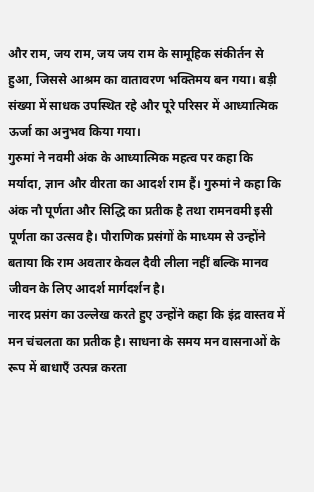और राम, जय राम, जय जय राम के सामूहिक संकीर्तन से हुआ, जिससे आश्रम का वातावरण भक्तिमय बन गया। बड़ी संख्या में साधक उपस्थित रहे और पूरे परिसर में आध्यात्मिक ऊर्जा का अनुभव किया गया।
गुरुमां ने नवमी अंक के आध्यात्मिक महत्व पर कहा कि मर्यादा, ज्ञान और वीरता का आदर्श राम हैं। गुरुमां ने कहा कि अंक नौ पूर्णता और सिद्धि का प्रतीक है तथा रामनवमी इसी पूर्णता का उत्सव है। पौराणिक प्रसंगों के माध्यम से उन्होंने बताया कि राम अवतार केवल दैवी लीला नहीं बल्कि मानव जीवन के लिए आदर्श मार्गदर्शन है।
नारद प्रसंग का उल्लेख करते हुए उन्होंने कहा कि इंद्र वास्तव में मन चंचलता का प्रतीक है। साधना के समय मन वासनाओं के रूप में बाधाएँ उत्पन्न करता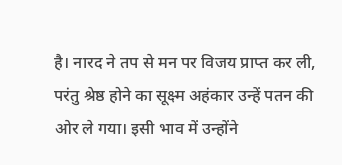है। नारद ने तप से मन पर विजय प्राप्त कर ली, परंतु श्रेष्ठ होने का सूक्ष्म अहंकार उन्हें पतन की ओर ले गया। इसी भाव में उन्होंने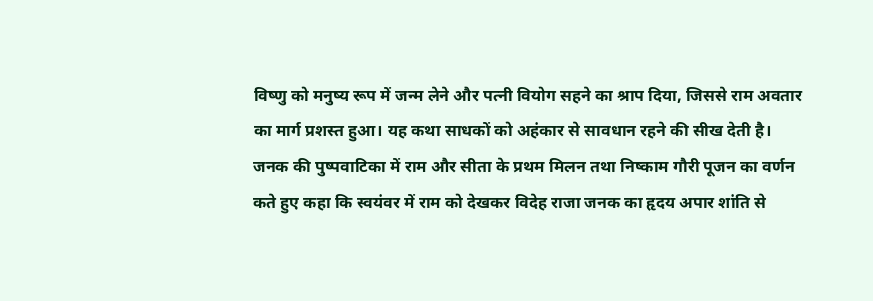विष्णु को मनुष्य रूप में जन्म लेने और पत्नी वियोग सहने का श्राप दिया, जिससे राम अवतार का मार्ग प्रशस्त हुआ। यह कथा साधकों को अहंकार से सावधान रहने की सीख देती है। जनक की पुष्पवाटिका में राम और सीता के प्रथम मिलन तथा निष्काम गौरी पूजन का वर्णन कते हुए कहा कि स्वयंवर में राम को देखकर विदेह राजा जनक का हृदय अपार शांति से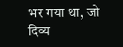भर गया था, जो दिव्य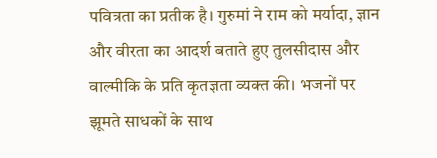पवित्रता का प्रतीक है। गुरुमां ने राम को मर्यादा, ज्ञान और वीरता का आदर्श बताते हुए तुलसीदास और वाल्मीकि के प्रति कृतज्ञता व्यक्त की। भजनों पर झूमते साधकों के साथ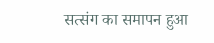सत्संग का समापन हुआ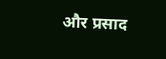और प्रसाद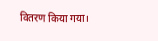वितरण किया गया।